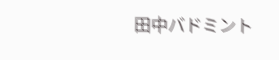田中バドミント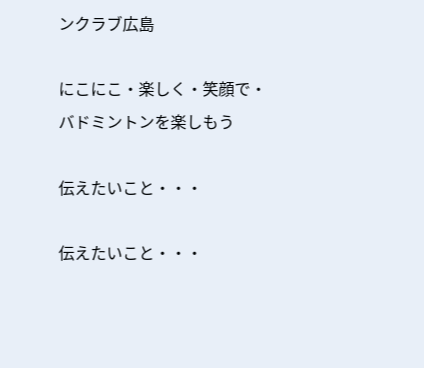ンクラブ広島

にこにこ・楽しく・笑顔で・バドミントンを楽しもう

伝えたいこと・・・

伝えたいこと・・・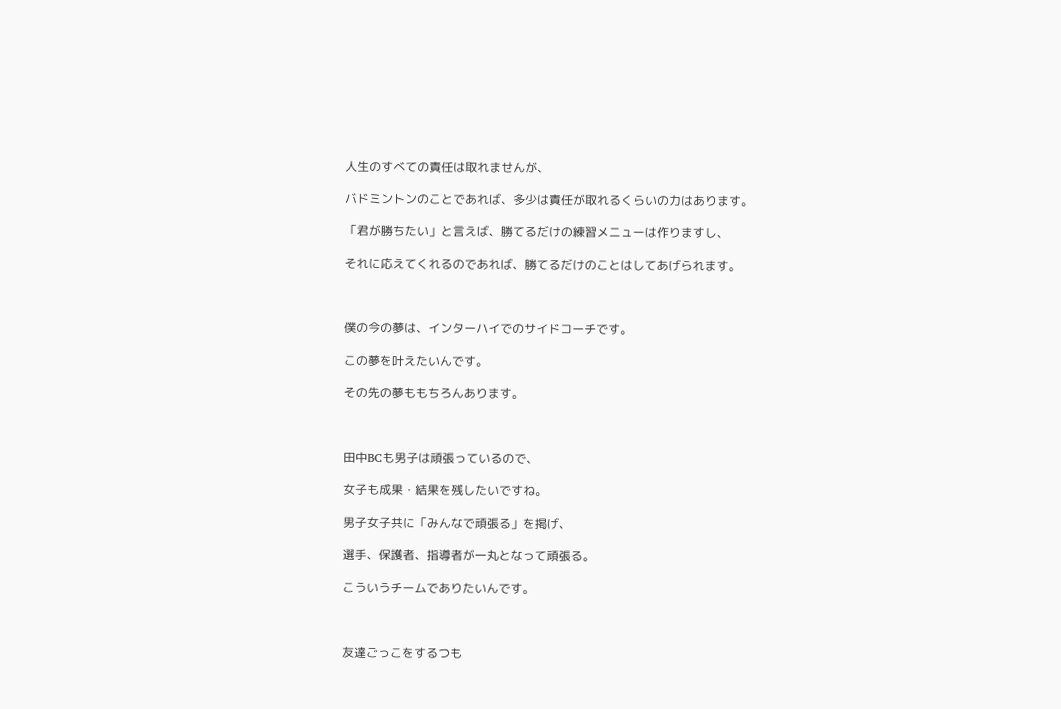人生のすべての責任は取れませんが、

バドミントンのことであれば、多少は責任が取れるくらいの力はあります。

「君が勝ちたい」と言えば、勝てるだけの練習メニューは作りますし、

それに応えてくれるのであれば、勝てるだけのことはしてあげられます。



僕の今の夢は、インターハイでのサイドコーチです。

この夢を叶えたいんです。

その先の夢ももちろんあります。



田中BCも男子は頑張っているので、

女子も成果・結果を残したいですね。

男子女子共に「みんなで頑張る」を掲げ、

選手、保護者、指導者が一丸となって頑張る。

こういうチームでありたいんです。



友達ごっこをするつも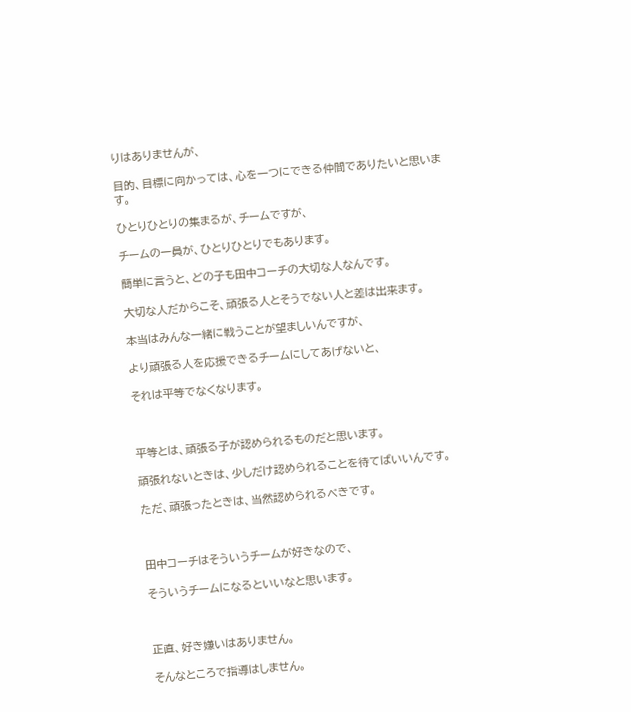りはありませんが、

目的、目標に向かっては、心を一つにできる仲間でありたいと思います。

ひとりひとりの集まるが、チームですが、

チームの一員が、ひとりひとりでもあります。

簡単に言うと、どの子も田中コーチの大切な人なんです。

大切な人だからこそ、頑張る人とそうでない人と差は出来ます。

本当はみんな一緒に戦うことが望ましいんですが、

より頑張る人を応援できるチームにしてあげないと、

それは平等でなくなります。



平等とは、頑張る子が認められるものだと思います。

頑張れないときは、少しだけ認められることを待てばいいんです。

ただ、頑張ったときは、当然認められるべきです。



田中コーチはそういうチームが好きなので、

そういうチームになるといいなと思います。



正直、好き嫌いはありません。

そんなところで指導はしません。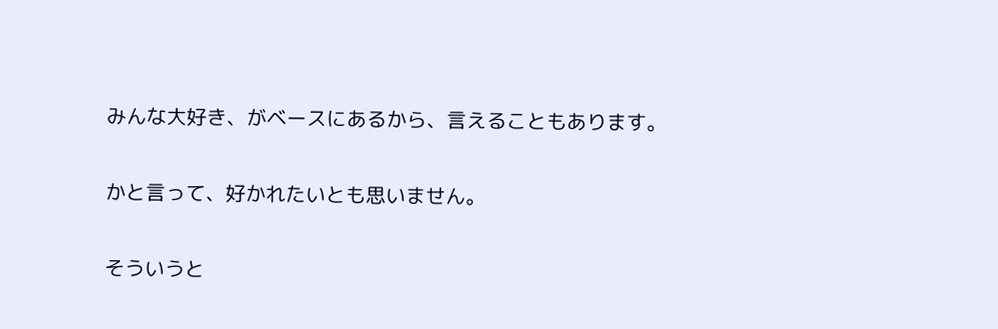みんな大好き、がベースにあるから、言えることもあります。

かと言って、好かれたいとも思いません。

そういうと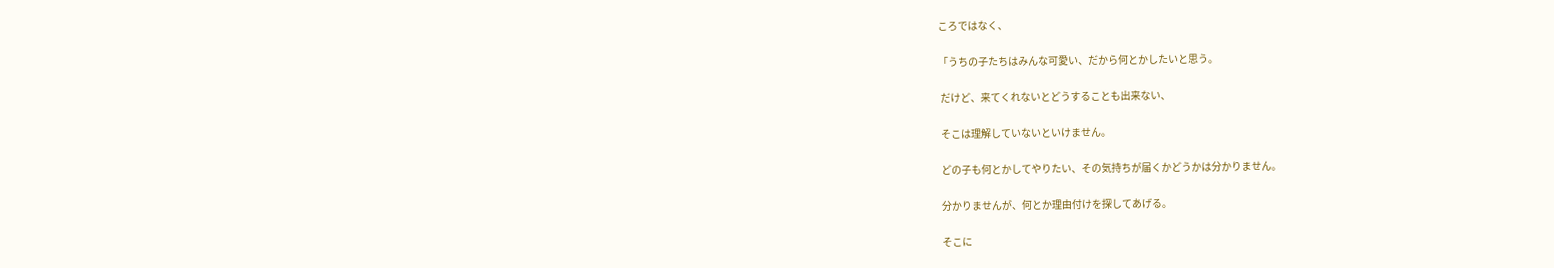ころではなく、

「うちの子たちはみんな可愛い、だから何とかしたいと思う。

 だけど、来てくれないとどうすることも出来ない、

 そこは理解していないといけません。

 どの子も何とかしてやりたい、その気持ちが届くかどうかは分かりません。

 分かりませんが、何とか理由付けを探してあげる。

 そこに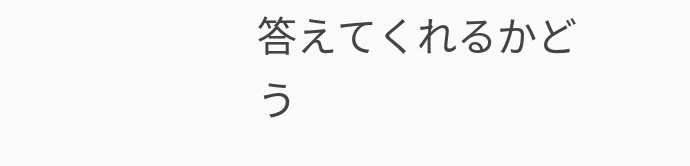答えてくれるかどう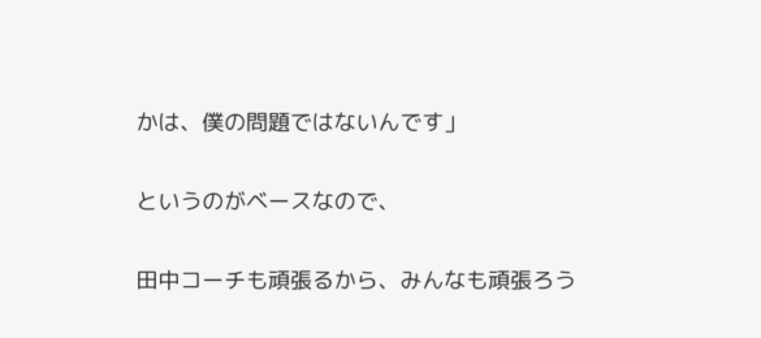かは、僕の問題ではないんです」

というのがベースなので、

田中コーチも頑張るから、みんなも頑張ろう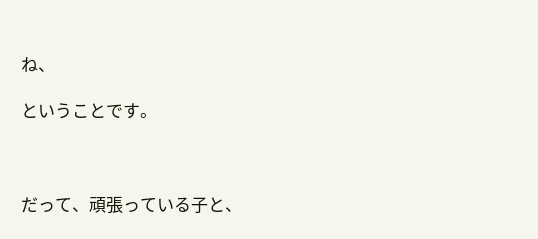ね、

ということです。



だって、頑張っている子と、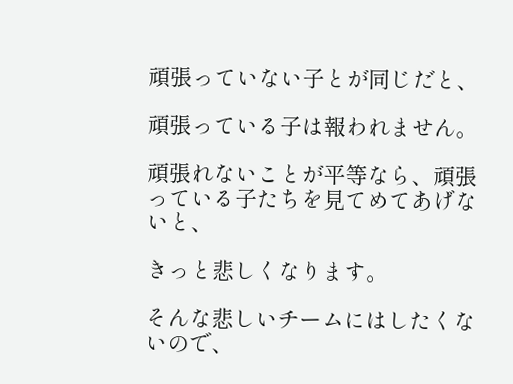頑張っていない子とが同じだと、

頑張っている子は報われません。

頑張れないことが平等なら、頑張っている子たちを見てめてあげないと、

きっと悲しくなります。

そんな悲しいチームにはしたくないので、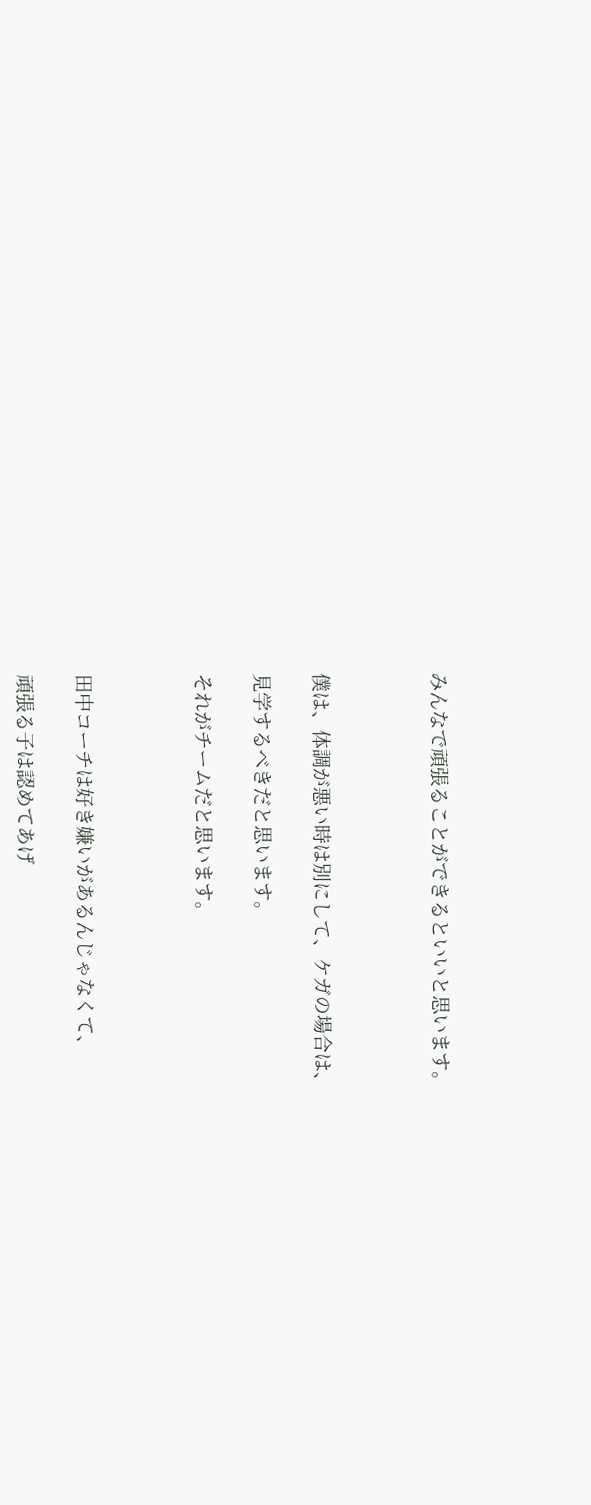みんなで頑張ることができるといいと思います。



僕は、体調が悪い時は別にして、ケガの場合は、

見学するべきだと思います。

それがチームだと思います。



田中コーチは好き嫌いがあるんじゃなくて、

頑張る子は認めてあげ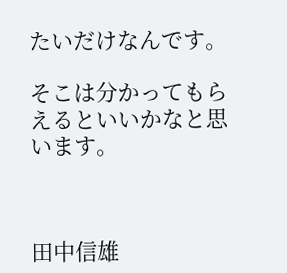たいだけなんです。

そこは分かってもらえるといいかなと思います。



田中信雄